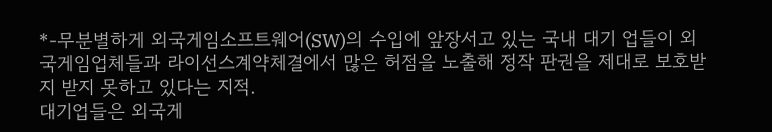*-무분별하게 외국게임소프트웨어(SW)의 수입에 앞장서고 있는 국내 대기 업들이 외국게임업체들과 라이선스계약체결에서 많은 허점을 노출해 정작 판권을 제대로 보호받지 받지 못하고 있다는 지적.
대기업들은 외국게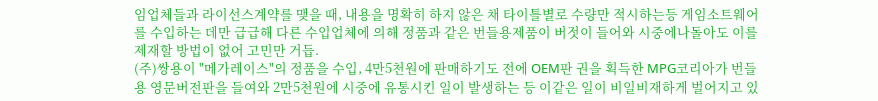임업체들과 라이선스계약를 맺을 때, 내용을 명확히 하지 않은 채 타이틀별로 수량만 적시하는등 게임소트웨어를 수입하는 데만 급급해 다른 수입업체에 의해 정품과 같은 번들용제품이 버젓이 들어와 시중에나돌아도 이를 제재할 방법이 없어 고민만 거듭.
(주)쌍용이 "메가레이스"의 정품을 수입, 4만5천원에 판매하기도 전에 OEM판 권을 획득한 MPG코리아가 번들용 영문버전판을 들여와 2만5천원에 시중에 유통시킨 일이 발생하는 등 이같은 일이 비일비재하게 벌어지고 있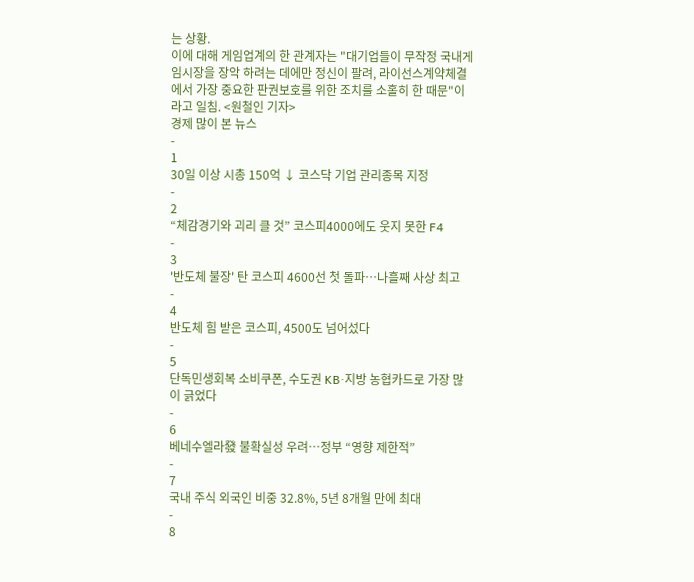는 상황.
이에 대해 게임업계의 한 관계자는 "대기업들이 무작정 국내게임시장을 장악 하려는 데에만 정신이 팔려, 라이선스계약체결에서 가장 중요한 판권보호를 위한 조치를 소홀히 한 때문"이라고 일침. <원철인 기자>
경제 많이 본 뉴스
-
1
30일 이상 시총 150억 ↓ 코스닥 기업 관리종목 지정
-
2
“체감경기와 괴리 클 것” 코스피4000에도 웃지 못한 F4
-
3
'반도체 불장' 탄 코스피 4600선 첫 돌파…나흘째 사상 최고
-
4
반도체 힘 받은 코스피, 4500도 넘어섰다
-
5
단독민생회복 소비쿠폰, 수도권 KB·지방 농협카드로 가장 많이 긁었다
-
6
베네수엘라發 불확실성 우려…정부 “영향 제한적”
-
7
국내 주식 외국인 비중 32.8%, 5년 8개월 만에 최대
-
8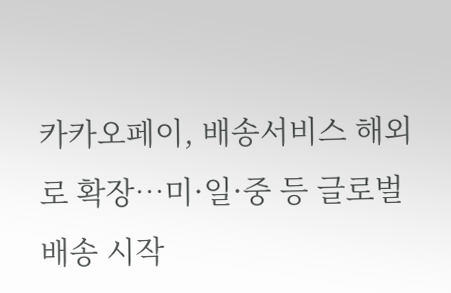카카오페이, 배송서비스 해외로 확장…미·일·중 등 글로벌 배송 시작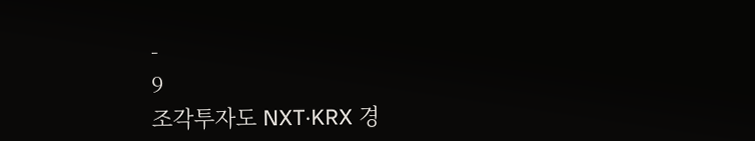-
9
조각투자도 NXT·KRX 경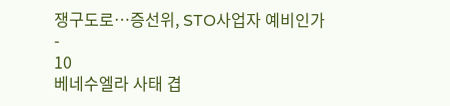쟁구도로…증선위, STO사업자 예비인가
-
10
베네수엘라 사태 겹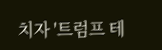치자 '트럼프 테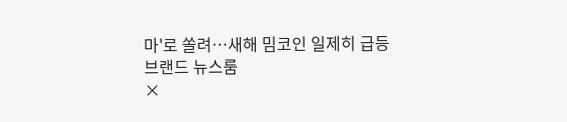마'로 쏠려…새해 밈코인 일제히 급등
브랜드 뉴스룸
×